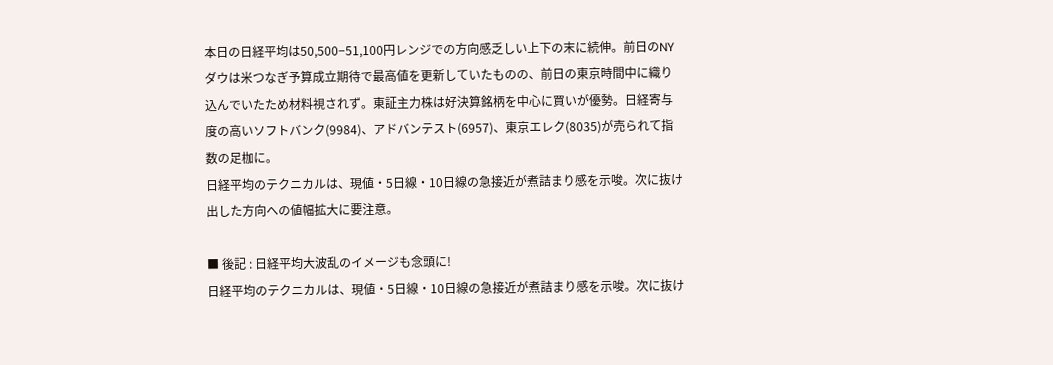本日の日経平均は50,500−51,100円レンジでの方向感乏しい上下の末に続伸。前日のNYダウは米つなぎ予算成立期待で最高値を更新していたものの、前日の東京時間中に織り込んでいたため材料視されず。東証主力株は好決算銘柄を中心に買いが優勢。日経寄与度の高いソフトバンク(9984)、アドバンテスト(6957)、東京エレク(8035)が売られて指数の足枷に。
日経平均のテクニカルは、現値・5日線・10日線の急接近が煮詰まり感を示唆。次に抜け出した方向への値幅拡大に要注意。

■ 後記 : 日経平均大波乱のイメージも念頭に!
日経平均のテクニカルは、現値・5日線・10日線の急接近が煮詰まり感を示唆。次に抜け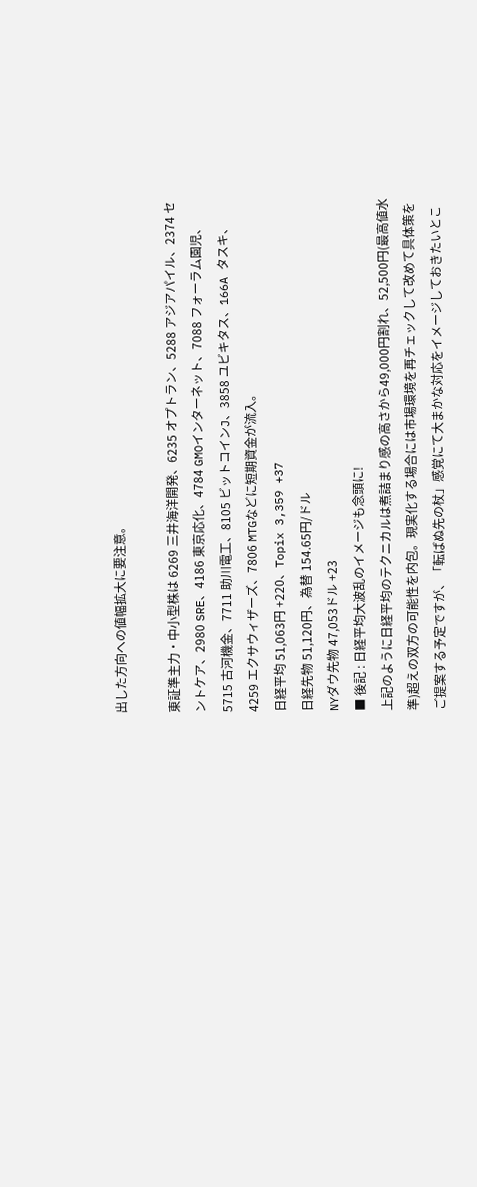出した方向への値幅拡大に要注意。

東証準主力・中小型株は 6269 三井海洋開発、6235 オプトラン、5288 アジアパイル、2374 セントケア、2980 SRE、4186 東京応化、4784 GMOインターネット、7088 フォーラム園児、5715 古河機金、7711 助川電工、8105 ビットコインJ、3858 ユビキタス、166A タスキ、4259 エクサウィザーズ、7806 MTGなどに短期資金が流入。
日経平均 51,063円 +220、Topix 3,359 +37
日経先物 51,120円、為替 154.65円/ドル
NYダウ先物 47,053ドル +23
■ 後記 : 日経平均大波乱のイメージも念頭に!
上記のように日経平均のテクニカルは煮詰まり感の高さから49,000円割れ、52,500円(最高値水準)超えの双方の可能性を内包。現実化する場合には市場環境を再チェックして改めて具体策をご提案する予定ですが、「転ばぬ先の杖」感覚にて大まかな対応をイメージしておきたいとこ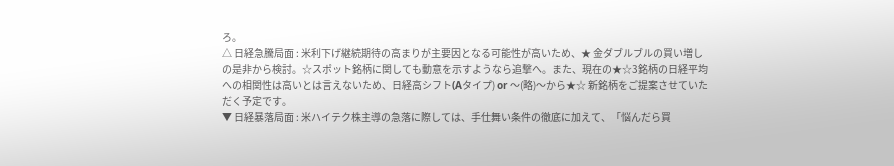ろ。
△ 日経急騰局面 : 米利下げ継続期待の高まりが主要因となる可能性が高いため、★ 金ダブルブルの買い増しの是非から検討。☆スポット銘柄に関しても動意を示すようなら追撃へ。また、現在の★☆3銘柄の日経平均への相関性は高いとは言えないため、日経高シフト(Aタイプ) or 〜(略)〜から★☆ 新銘柄をご提案させていただく予定です。
▼ 日経暴落局面 : 米ハイテク株主導の急落に際しては、手仕舞い条件の徹底に加えて、「悩んだら買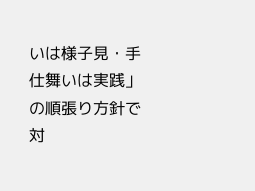いは様子見・手仕舞いは実践」の順張り方針で対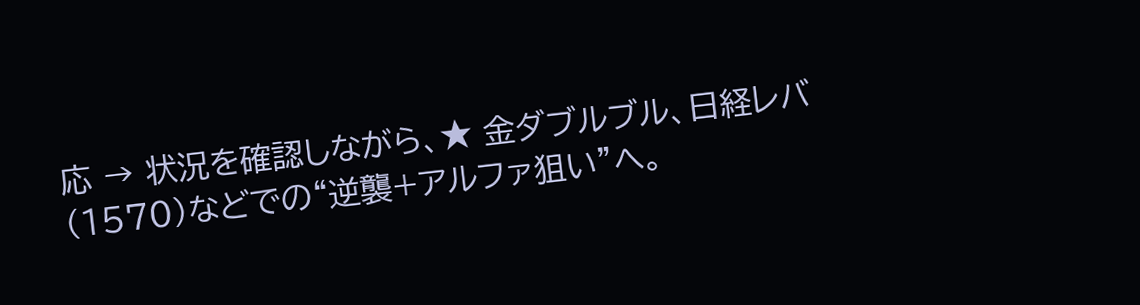応 → 状況を確認しながら、★ 金ダブルブル、日経レバ(1570)などでの“逆襲+アルファ狙い”へ。